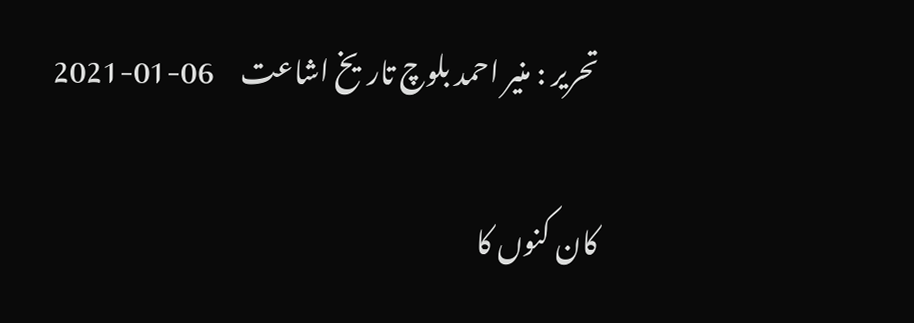تحریر : منیر احمد بلوچ تاریخ اشاعت     06-01-2021

کان کنوں کا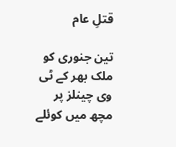قتلِ عام

تین جنوری کو ملک بھر کے ٹی وی چینلز پر مچھ میں کوئلے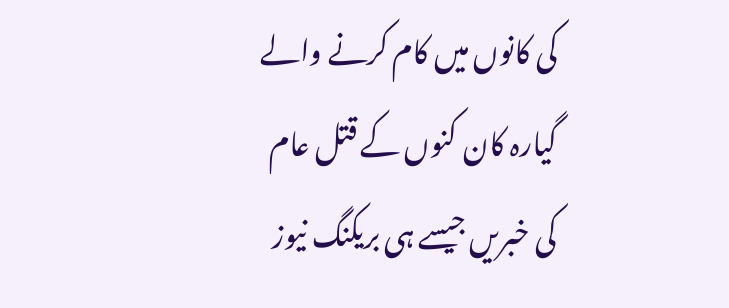کی کانوں میں کام کرنے والے گیارہ کان کنوں کے قتل عام کی خبریں جیسے ہی بریکنگ نیوز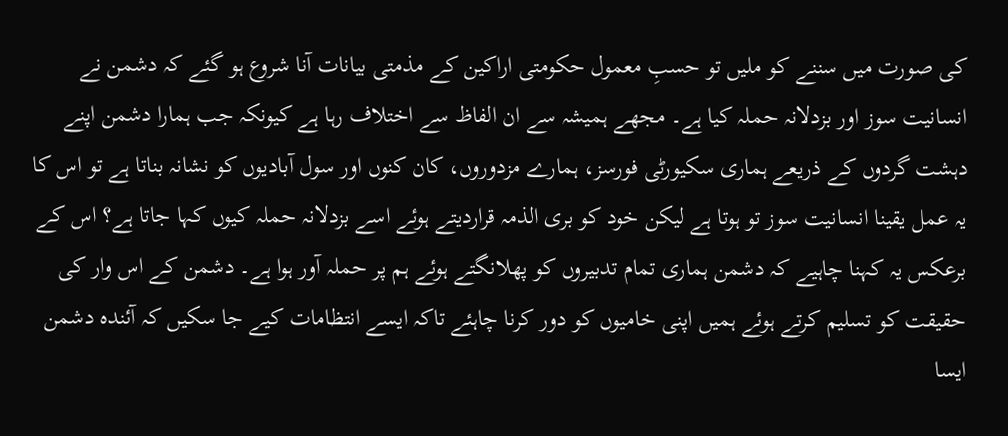کی صورت میں سننے کو ملیں تو حسبِ معمول حکومتی اراکین کے مذمتی بیانات آنا شروع ہو گئے کہ دشمن نے انسانیت سوز اور بزدلانہ حملہ کیا ہے۔ مجھے ہمیشہ سے ان الفاظ سے اختلاف رہا ہے کیونکہ جب ہمارا دشمن اپنے دہشت گردوں کے ذریعے ہماری سکیورٹی فورسز، ہمارے مزدوروں، کان کنوں اور سول آبادیوں کو نشانہ بناتا ہے تو اس کا یہ عمل یقینا انسانیت سوز تو ہوتا ہے لیکن خود کو بری الذمہ قراردیتے ہوئے اسے بزدلانہ حملہ کیوں کہا جاتا ہے؟ اس کے برعکس یہ کہنا چاہیے کہ دشمن ہماری تمام تدبیروں کو پھلانگتے ہوئے ہم پر حملہ آور ہوا ہے۔ دشمن کے اس وار کی حقیقت کو تسلیم کرتے ہوئے ہمیں اپنی خامیوں کو دور کرنا چاہئے تاکہ ایسے انتظامات کیے جا سکیں کہ آئندہ دشمن ایسا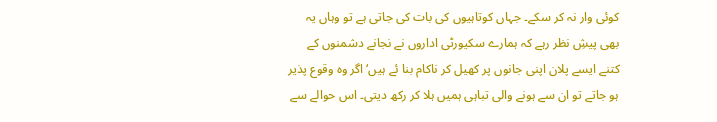کوئی وار نہ کر سکے۔ جہاں کوتاہیوں کی بات کی جاتی ہے تو وہاں یہ بھی پیشِ نظر رہے کہ ہمارے سکیورٹی اداروں نے نجانے دشمنوں کے کتنے ایسے پلان اپنی جانوں پر کھیل کر ناکام بنا ئے ہیں‘ اگر وہ وقوع پذیر ہو جاتے تو ان سے ہونے والی تباہی ہمیں ہلا کر رکھ دیتی۔ اس حوالے سے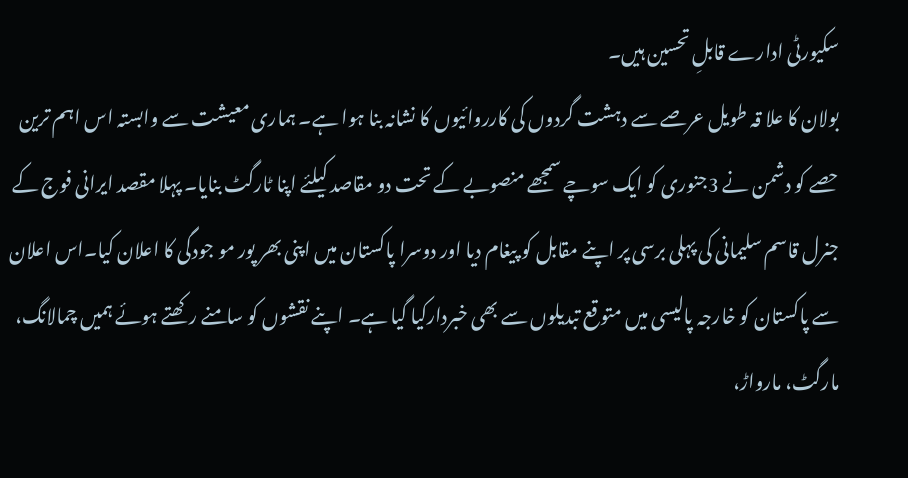سکیورٹی ادارے قابلِ تحسین ہیں۔
بولان کا علا قہ طویل عرصے سے دہشت گردوں کی کارروائیوں کا نشانہ بنا ہوا ہے۔ ہماری معیشت سے وابستہ اس اہم ترین حصے کو دشمن نے 3جنوری کو ایک سوچے سمجھے منصوبے کے تحت دو مقاصد کیلئے اپنا ٹارگٹ بنایا۔ پہلا مقصد ایرانی فوج کے جنرل قاسم سلیمانی کی پہلی برسی پر اپنے مقابل کو پیغام دیا اور دوسرا پاکستان میں اپنی بھر پور مو جودگی کا اعلان کیا۔اس اعلان سے پاکستان کو خارجہ پالیسی میں متوقع تبدیلوں سے بھی خبردارکیا گیا ہے۔ اپنے نقشوں کو سامنے رکھتے ہوئے ہمیں چمالانگ، مارگٹ، مارواڑ،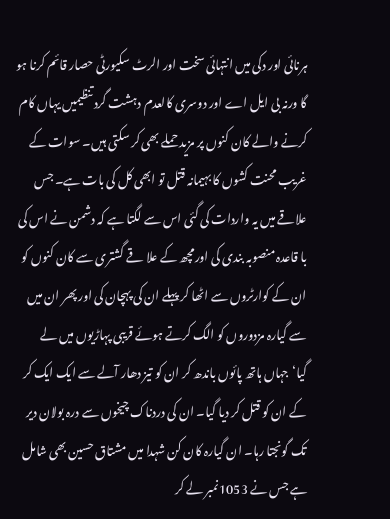ہرنائی اور دکی میں انتہائی سخت اور الرٹ سکیورٹی حصار قائم کرنا ہو گا ورنہ بی ایل اے اور دوسری کالعدم دہشت گرد تنظیمیں یہاں کام کرنے والے کان کنوں پر مزید حملے بھی کر سکتی ہیں۔ سوات کے غریب محنت کشوں کا بہیمانہ قتل تو ابھی کل کی بات ہے۔ جس علاقے میں یہ واردات کی گئی اس سے لگتا ہے کہ دشمن نے اس کی با قاعدہ منصوبہ بندی کی اورمچھ کے علا قے گشتری سے کان کنوں کو ان کے کوارٹروں سے اٹھا کر پہلے ان کی پہچان کی اور پھر ان میں سے گیارہ مزدوروں کو الگ کرتے ہوئے قریبی پہاڑیوں میں لے گیا‘جہاں ہاتھ پائوں باندھ کر ان کو تیز دھار آلے سے ایک ایک کر کے ان کو قتل کر دیا گیا۔ ان کی دردناک چیخوں سے درہ بولان دیر تک گونجتا رہا۔ ان گیارہ کان کن شہدا میں مشتاق حسین بھی شامل ہے جس نے 1053نمبر لے کر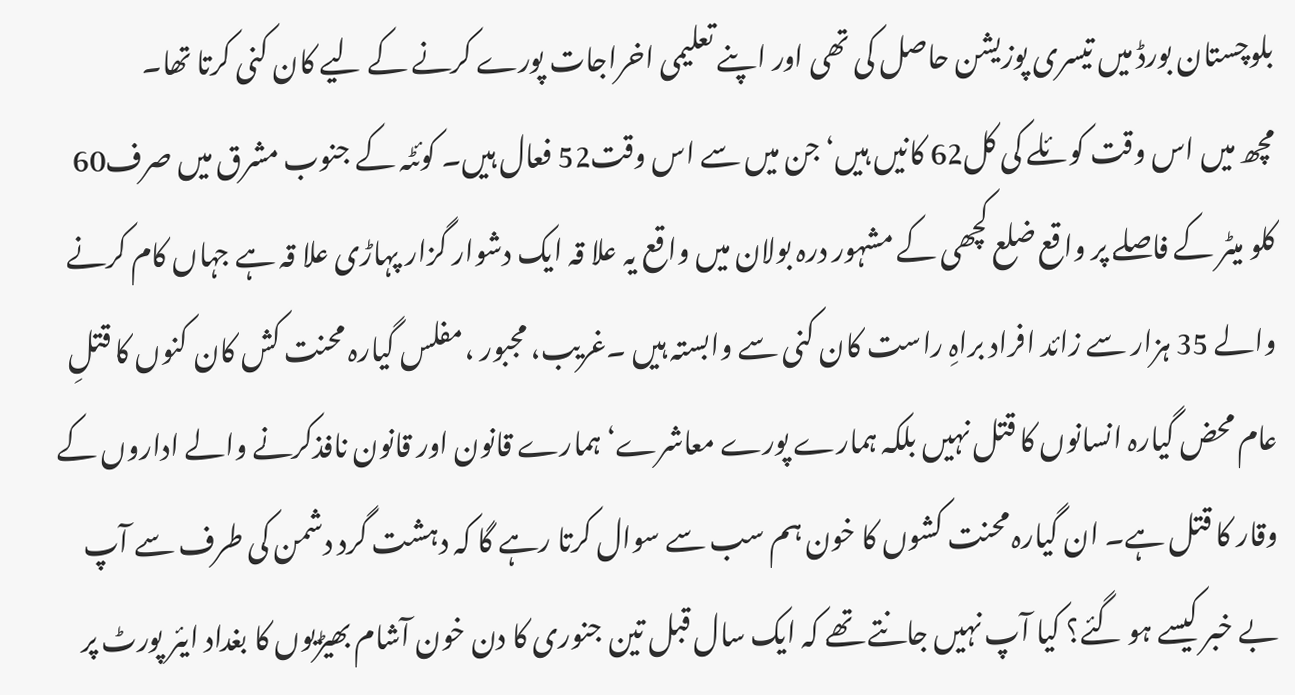بلوچستان بورڈ میں تیسری پوزیشن حاصل کی تھی اور اپنے تعلیمی اخراجات پورے کرنے کے لیے کان کنی کرتا تھا۔
مچھ میں اس وقت کوئلے کی کل62 کانیں ہیں‘ جن میں سے اس وقت52 فعال ہیں۔ کوئٹہ کے جنوب مشرق میں صرف60 کلو میٹر کے فاصلے پر واقع ضلع کچھی کے مشہور درہ بولان میں واقع یہ علا قہ ایک دشوار گزار پہاڑی علا قہ ہے جہاں کام کرنے والے 35 ہزار سے زائد افراد براہِ راست کان کنی سے وابستہ ہیں ۔غریب، مجبور ،مفلس گیارہ محنت کش کان کنوں کا قتلِ عام محض گیارہ انسانوں کا قتل نہیں بلکہ ہمارے پورے معاشرے‘ ہمارے قانون اور قانون نافذکرنے والے اداروں کے وقار کا قتل ہے۔ ان گیارہ محنت کشوں کا خون ہم سب سے سوال کرتا رہے گا کہ دہشت گرد دشمن کی طرف سے آپ بے خبر کیسے ہو گئے؟ کیا آپ نہیں جانتے تھے کہ ایک سال قبل تین جنوری کا دن خون آشام بھیڑیوں کا بغداد ایئر پورٹ پر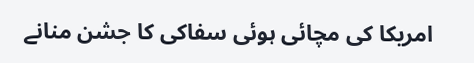امریکا کی مچائی ہوئی سفاکی کا جشن منانے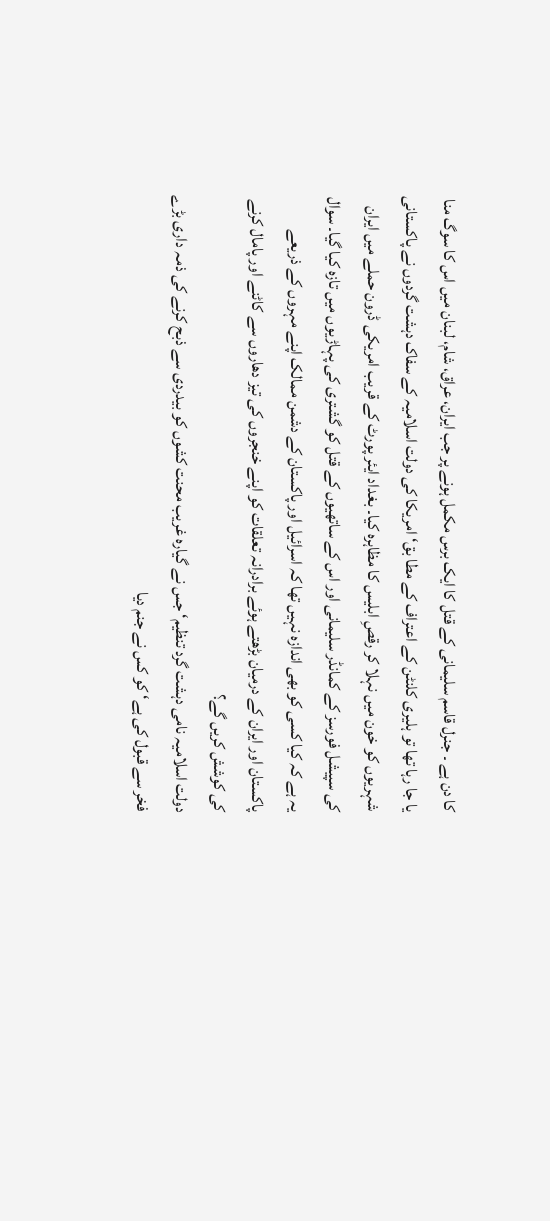کا دن ہے ۔ جنرل قاسم سلیمانی کے قتل کا ایک برس مکمل ہونے پر جب ایران، عراق، شام، لبنان میں اس کا سوگ منا یا جا رہا تھا تو ہلیری کلنٹن کے اعتراف کے مطا بق‘ امریکا کی دولت اسلامیہ کے سفاک دہشت گردوں نے پاکستانی شہریوں کو خون میں نہلا کر رقصِ ابلیس کا مظاہرہ کیا۔ بغداد ایئر پورٹ کے قریب امریکی ڈرون حملے میں ایران کی سپیشل فورسز کے کمانڈر سلیمانی اور اس کے ساتھیوں کے قتل کو گشتری کی پہاڑیوں میں تازہ کیا گیا۔ سوال یہ ہے کہ کیا کسی کو بھی اندازہ نہیں تھا کہ اسرائیل اور پاکستان کے دشمن ممالک اپنے مہروں کے ذریعے پاکستان اور ایران کے درمیان بڑھتے ہوئے برادرانہ تعلقات کو اپنے خنجروں کی تیز دھاروں سے کاٹنے اور پامال کرنے کی کوشش کریں گے؟
دولت اسلامیہ نامی دہشت گرد تنظیم‘ جس نے گیارہ غریب محنت کشوں کو بیدردی سے ذبح کرنے کی ذمہ داری بڑے فخر سے قبول کی ہے‘ کو کس نے جنم دیا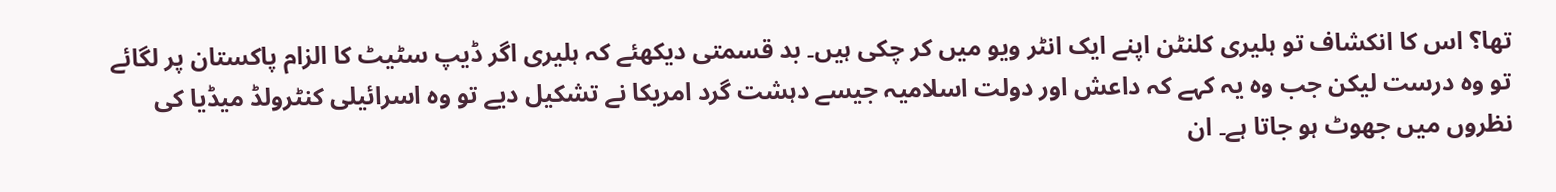تھا؟ اس کا انکشاف تو ہلیری کلنٹن اپنے ایک انٹر ویو میں کر چکی ہیں۔ بد قسمتی دیکھئے کہ ہلیری اگر ڈیپ سٹیٹ کا الزام پاکستان پر لگائے تو وہ درست لیکن جب وہ یہ کہے کہ داعش اور دولت اسلامیہ جیسے دہشت گرد امریکا نے تشکیل دیے تو وہ اسرائیلی کنٹرولڈ میڈیا کی نظروں میں جھوٹ ہو جاتا ہے۔ ان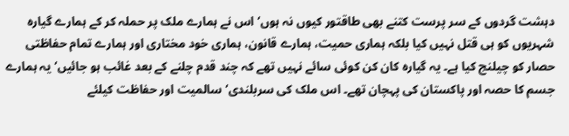دہشت گردوں کے سر پرست کتنے بھی طاقتور کیوں نہ ہوں‘ اس نے ہمارے ملک پر حملہ کر کے ہمارے گیارہ شہریوں کو ہی قتل نہیں کیا بلکہ ہماری حمیت، ہمارے قانون، ہماری خود مختاری اور ہمارے تمام حفاظتی حصار کو چیلنج کیا ہے۔ یہ گیارہ کان کن کوئی سائے نہیں تھے کہ چند قدم چلنے کے بعد غائب ہو جائیں‘ یہ ہمارے جسم کا حصہ اور پاکستان کی پہچان تھے۔ اس ملک کی سربلندی‘ سالمیت اور حفاظت کیلئے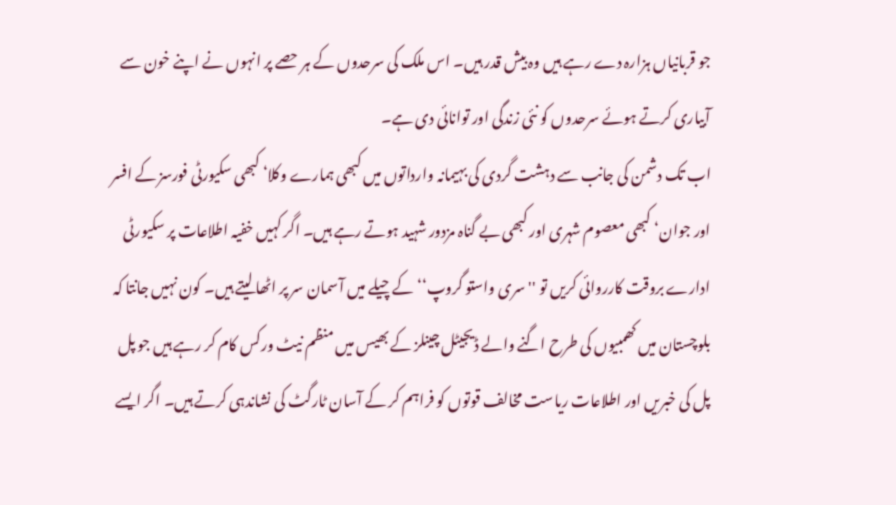جو قربانیاں ہزارہ دے رہے ہیں وہ بیش قدر ہیں۔ اس ملک کی سرحدوں کے ہر حصے پر انہوں نے اپنے خون سے آبیاری کرتے ہوئے سرحدوں کو نئی زندگی اور توانائی دی ہے۔
اب تک دشمن کی جانب سے دہشت گردی کی بہیمانہ وارداتوں میں کبھی ہمارے وکلا‘ کبھی سکیورٹی فورسز کے افسر اور جوان‘ کبھی معصوم شہری اور کبھی بے گناہ مزدور شہید ہوتے رہے ہیں۔ اگر کہیں خفیہ اطلاعات پر سکیورٹی ادارے بروقت کارروائی کریں تو ''سری واستو گروپ‘‘ کے چیلے میں آسمان سر پر اٹھا لیتے ہیں۔ کون نہیں جانتا کہ بلوچستان میں کھمبیوں کی طرح اگنے والے ڈیجیٹل چینلز کے بھیس میں منظم نیٹ ورکس کام کر رہے ہیں جو پل پل کی خبریں اور اطلاعات ریاست مخالف قوتوں کو فراہم کر کے آسان ٹارگٹ کی نشاندہی کرتے ہیں۔ اگر ایسے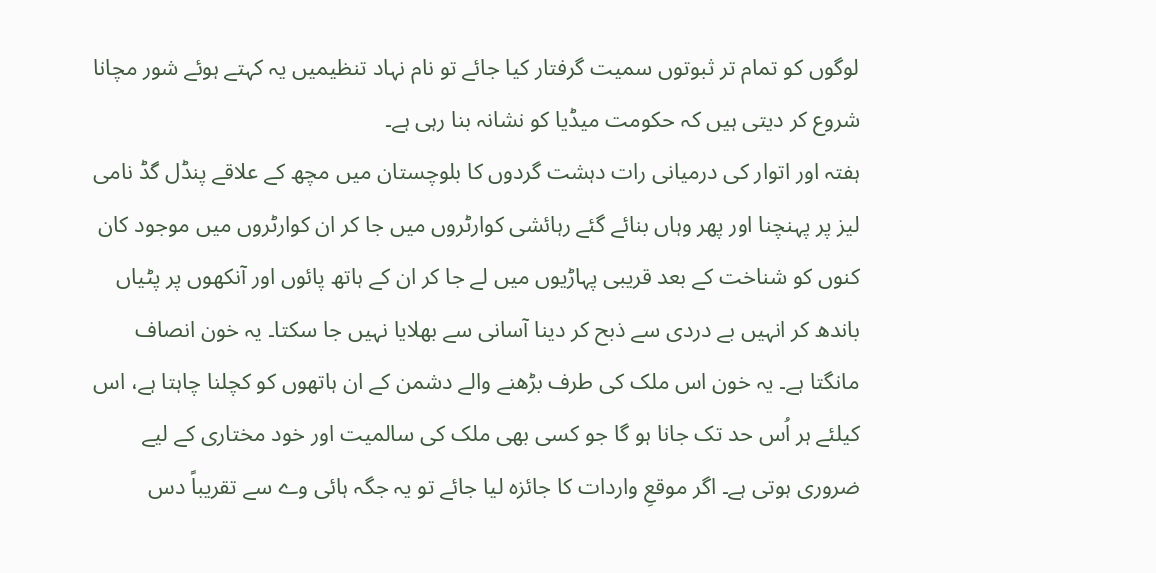لوگوں کو تمام تر ثبوتوں سمیت گرفتار کیا جائے تو نام نہاد تنظیمیں یہ کہتے ہوئے شور مچانا شروع کر دیتی ہیں کہ حکومت میڈیا کو نشانہ بنا رہی ہے۔
ہفتہ اور اتوار کی درمیانی رات دہشت گردوں کا بلوچستان میں مچھ کے علاقے پنڈل گڈ نامی لیز پر پہنچنا اور پھر وہاں بنائے گئے رہائشی کوارٹروں میں جا کر ان کوارٹروں میں موجود کان کنوں کو شناخت کے بعد قریبی پہاڑیوں میں لے جا کر ان کے ہاتھ پائوں اور آنکھوں پر پٹیاں باندھ کر انہیں بے دردی سے ذبح کر دینا آسانی سے بھلایا نہیں جا سکتا۔ یہ خون انصاف مانگتا ہے۔ یہ خون اس ملک کی طرف بڑھنے والے دشمن کے ان ہاتھوں کو کچلنا چاہتا ہے، اس کیلئے ہر اُس حد تک جانا ہو گا جو کسی بھی ملک کی سالمیت اور خود مختاری کے لیے ضروری ہوتی ہے۔ اگر موقعِ واردات کا جائزہ لیا جائے تو یہ جگہ ہائی وے سے تقریباً دس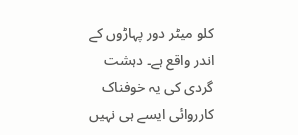کلو میٹر دور پہاڑوں کے اندر واقع ہے۔ دہشت گردی کی یہ خوفناک کارروائی ایسے ہی نہیں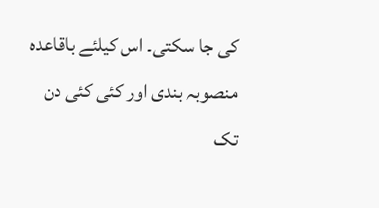کی جا سکتی۔ اس کیلئے باقاعدہ منصوبہ بندی اور کئی کئی دن تک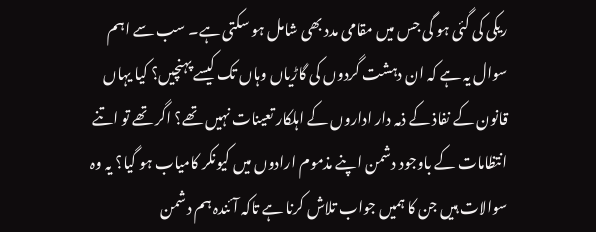ریکی کی گئی ہو گی جس میں مقامی مدد بھی شامل ہو سکتی ہے۔ سب سے اہم سوال یہ ہے کہ ان دہشت گردوں کی گاڑیاں وہاں تک کیسے پہنچیں؟ کیا یہاں قانون کے نفاذ کے ذمہ دار اداروں کے اہلکار تعینات نہیں تھے؟ اگر تھے تو اتنے انتظامات کے باوجود دشمن اپنے مذموم ارادوں میں کیونکر کامیاب ہو گیا؟ یہ وہ سوالات ہیں جن کا ہمیں جواب تلاش کرنا ہے تاکہ آئندہ ہم دشمن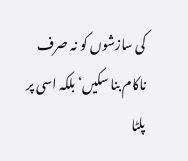کی سازشوں کو نہ صرف ناکام بنا سکیں‘ بلکہ اسی پر پلٹا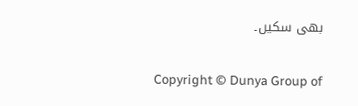بھی سکیں۔

Copyright © Dunya Group of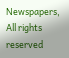Newspapers, All rights reserved